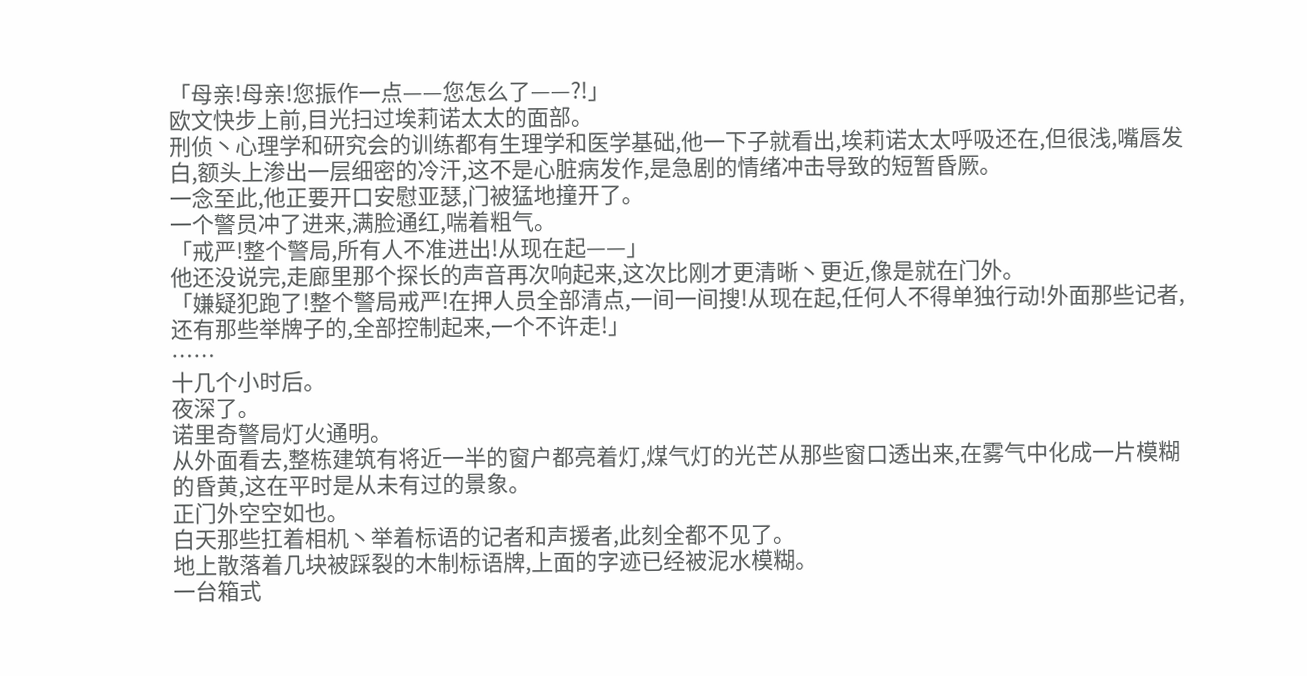「母亲!母亲!您振作一点——您怎么了——?!」
欧文快步上前,目光扫过埃莉诺太太的面部。
刑侦丶心理学和研究会的训练都有生理学和医学基础,他一下子就看出,埃莉诺太太呼吸还在,但很浅,嘴唇发白,额头上渗出一层细密的冷汗,这不是心脏病发作,是急剧的情绪冲击导致的短暂昏厥。
一念至此,他正要开口安慰亚瑟,门被猛地撞开了。
一个警员冲了进来,满脸通红,喘着粗气。
「戒严!整个警局,所有人不准进出!从现在起——」
他还没说完,走廊里那个探长的声音再次响起来,这次比刚才更清晰丶更近,像是就在门外。
「嫌疑犯跑了!整个警局戒严!在押人员全部清点,一间一间搜!从现在起,任何人不得单独行动!外面那些记者,还有那些举牌子的,全部控制起来,一个不许走!」
……
十几个小时后。
夜深了。
诺里奇警局灯火通明。
从外面看去,整栋建筑有将近一半的窗户都亮着灯,煤气灯的光芒从那些窗口透出来,在雾气中化成一片模糊的昏黄,这在平时是从未有过的景象。
正门外空空如也。
白天那些扛着相机丶举着标语的记者和声援者,此刻全都不见了。
地上散落着几块被踩裂的木制标语牌,上面的字迹已经被泥水模糊。
一台箱式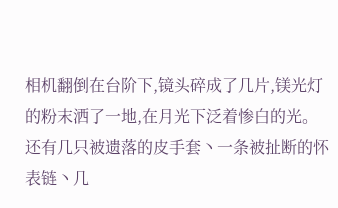相机翻倒在台阶下,镜头碎成了几片,镁光灯的粉末洒了一地,在月光下泛着惨白的光。
还有几只被遗落的皮手套丶一条被扯断的怀表链丶几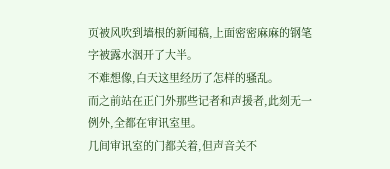页被风吹到墙根的新闻稿,上面密密麻麻的钢笔字被露水洇开了大半。
不难想像,白天这里经历了怎样的骚乱。
而之前站在正门外那些记者和声援者,此刻无一例外,全都在审讯室里。
几间审讯室的门都关着,但声音关不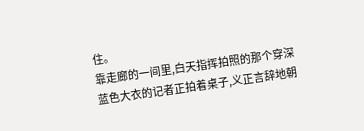住。
靠走廊的一间里,白天指挥拍照的那个穿深蓝色大衣的记者正拍着桌子,义正言辞地朝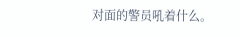对面的警员吼着什么。